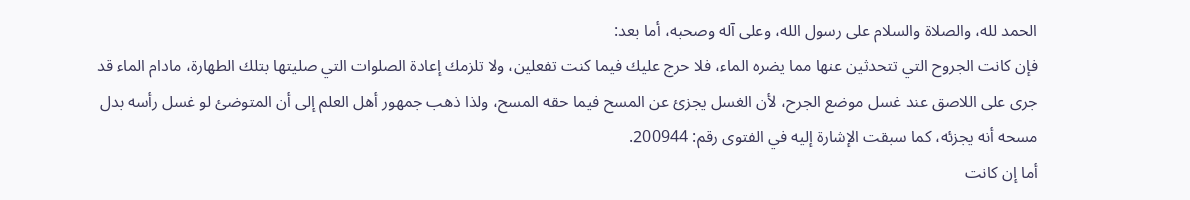الحمد لله، والصلاة والسلام على رسول الله، وعلى آله وصحبه، أما بعد:
فإن كانت الجروح التي تتحدثين عنها مما يضره الماء، فلا حرج عليك فيما كنت تفعلين، ولا تلزمك إعادة الصلوات التي صليتها بتلك الطهارة، مادام الماء قد جرى على اللاصق عند غسل موضع الجرح، لأن الغسل يجزئ عن المسح فيما حقه المسح، ولذا ذهب جمهور أهل العلم إلى أن المتوضئ لو غسل رأسه بدل مسحه أنه يجزئه، كما سبقت الإشارة إليه في الفتوى رقم: 200944.
أما إن كانت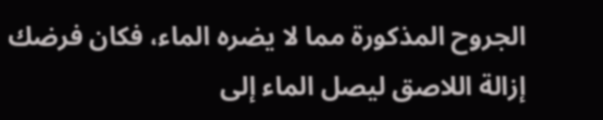الجروح المذكورة مما لا يضره الماء، فكان فرضك إزالة اللاصق ليصل الماء إلى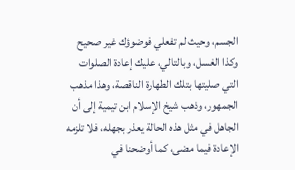الجسم، وحيث لم تفعلي فوضوؤك غير صحيح وكذا الغسل، وبالتالي، عليك إعادة الصلوات التي صليتها بتلك الطهارة الناقصة، وهذا مذهب الجمهور، وذهب شيخ الإسلام ابن تيمية إلى أن الجاهل في مثل هذه الحالة يعذر بجهله، فلا تلزمه الإعادة فيما مضى، كما أوضحنا في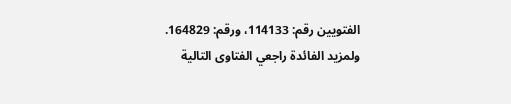الفتويين رقم: 114133، ورقم: 164829.
ولمزيد الفائدة راجعي الفتاوى التالية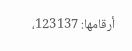أرقامها: 123137،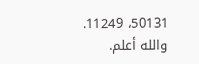50131، 11249.
والله أعلم.